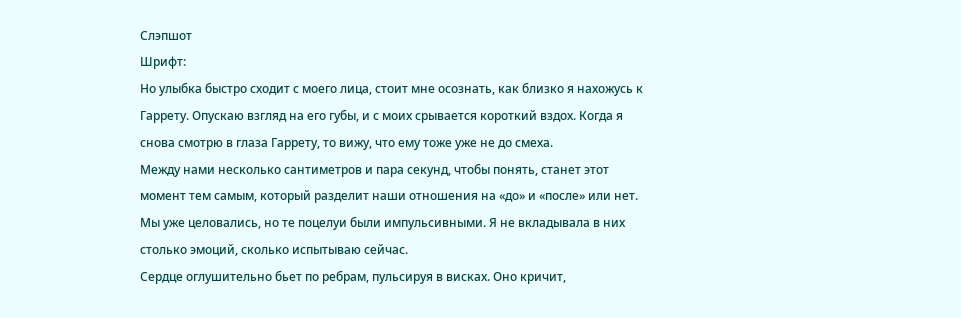Слэпшот
Шрифт:
Но улыбка быстро сходит с моего лица, стоит мне осознать, как близко я нахожусь к Гаррету. Опускаю взгляд на его губы, и с моих срывается короткий вздох. Когда я снова смотрю в глаза Гаррету, то вижу, что ему тоже уже не до смеха.
Между нами несколько сантиметров и пара секунд, чтобы понять, станет этот момент тем самым, который разделит наши отношения на «до» и «после» или нет.
Мы уже целовались, но те поцелуи были импульсивными. Я не вкладывала в них столько эмоций, сколько испытываю сейчас.
Сердце оглушительно бьет по ребрам, пульсируя в висках. Оно кричит,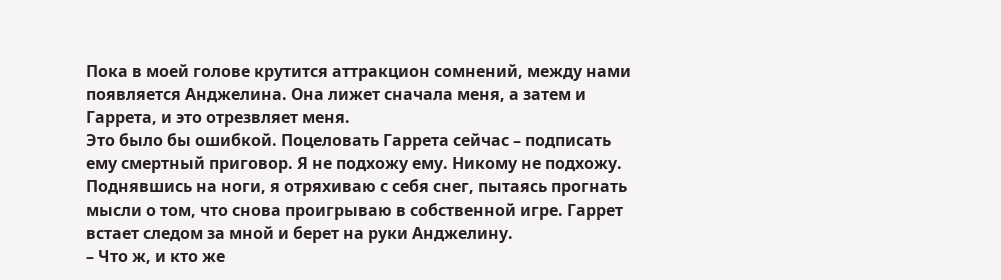Пока в моей голове крутится аттракцион сомнений, между нами появляется Анджелина. Она лижет сначала меня, а затем и Гаррета, и это отрезвляет меня.
Это было бы ошибкой. Поцеловать Гаррета сейчас – подписать ему смертный приговор. Я не подхожу ему. Никому не подхожу.
Поднявшись на ноги, я отряхиваю с себя снег, пытаясь прогнать мысли о том, что снова проигрываю в собственной игре. Гаррет встает следом за мной и берет на руки Анджелину.
– Что ж, и кто же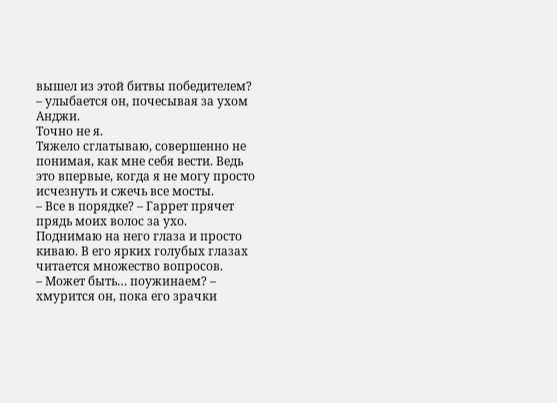вышел из этой битвы победителем? – улыбается он, почесывая за ухом Анджи.
Точно не я.
Тяжело сглатываю, совершенно не понимая, как мне себя вести. Ведь это впервые, когда я не могу просто исчезнуть и сжечь все мосты.
– Все в порядке? – Гаррет прячет прядь моих волос за ухо.
Поднимаю на него глаза и просто киваю. В его ярких голубых глазах читается множество вопросов.
– Может быть… поужинаем? – хмурится он, пока его зрачки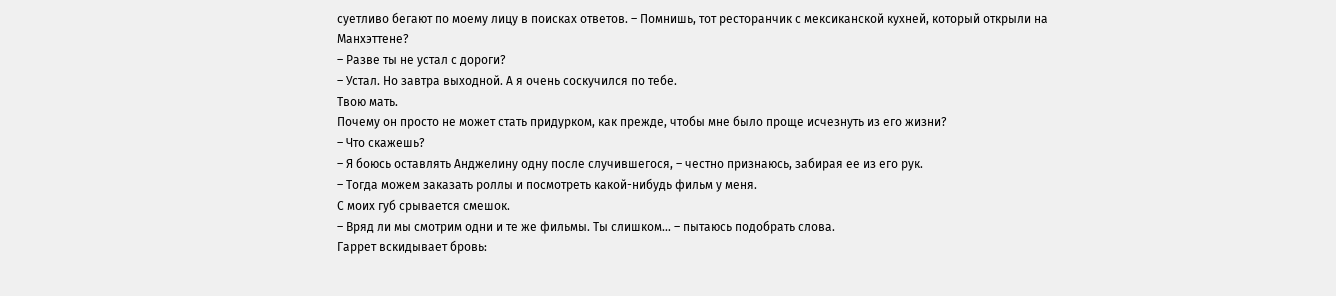суетливо бегают по моему лицу в поисках ответов. – Помнишь, тот ресторанчик с мексиканской кухней, который открыли на Манхэттене?
– Разве ты не устал с дороги?
– Устал. Но завтра выходной. А я очень соскучился по тебе.
Твою мать.
Почему он просто не может стать придурком, как прежде, чтобы мне было проще исчезнуть из его жизни?
– Что скажешь?
– Я боюсь оставлять Анджелину одну после случившегося, – честно признаюсь, забирая ее из его рук.
– Тогда можем заказать роллы и посмотреть какой-нибудь фильм у меня.
С моих губ срывается смешок.
– Вряд ли мы смотрим одни и те же фильмы. Ты слишком… – пытаюсь подобрать слова.
Гаррет вскидывает бровь: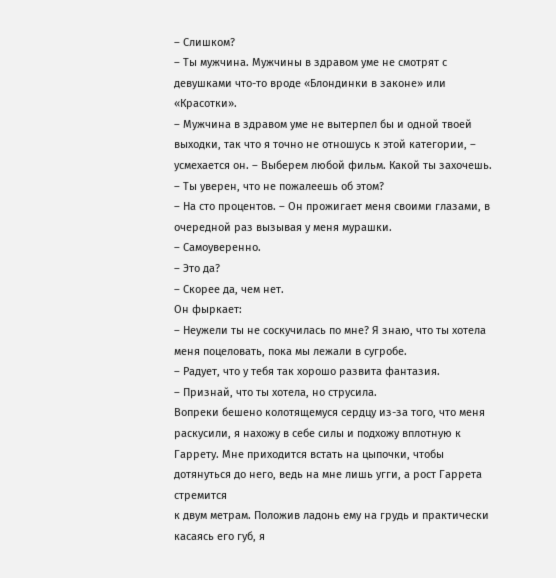– Слишком?
– Ты мужчина. Мужчины в здравом уме не смотрят с девушками что-то вроде «Блондинки в законе» или «Красотки».
– Мужчина в здравом уме не вытерпел бы и одной твоей выходки, так что я точно не отношусь к этой категории, – усмехается он. – Выберем любой фильм. Какой ты захочешь.
– Ты уверен, что не пожалеешь об этом?
– На сто процентов. – Он прожигает меня своими глазами, в очередной раз вызывая у меня мурашки.
– Самоуверенно.
– Это да?
– Скорее да, чем нет.
Он фыркает:
– Неужели ты не соскучилась по мне? Я знаю, что ты хотела меня поцеловать, пока мы лежали в сугробе.
– Радует, что у тебя так хорошо развита фантазия.
– Признай, что ты хотела, но струсила.
Вопреки бешено колотящемуся сердцу из-за того, что меня раскусили, я нахожу в себе силы и подхожу вплотную к Гаррету. Мне приходится встать на цыпочки, чтобы дотянуться до него, ведь на мне лишь угги, а рост Гаррета стремится
к двум метрам. Положив ладонь ему на грудь и практически касаясь его губ, я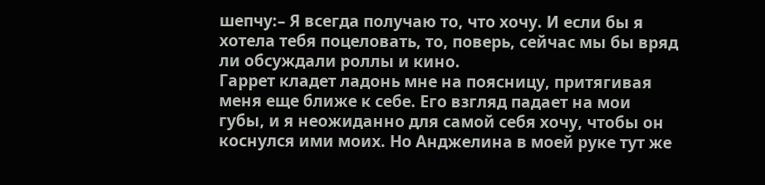шепчу:– Я всегда получаю то, что хочу. И если бы я хотела тебя поцеловать, то, поверь, сейчас мы бы вряд ли обсуждали роллы и кино.
Гаррет кладет ладонь мне на поясницу, притягивая меня еще ближе к себе. Его взгляд падает на мои губы, и я неожиданно для самой себя хочу, чтобы он коснулся ими моих. Но Анджелина в моей руке тут же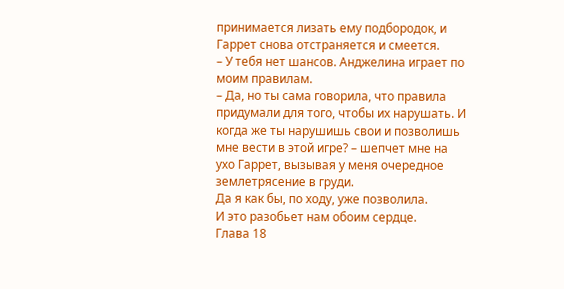принимается лизать ему подбородок, и Гаррет снова отстраняется и смеется.
– У тебя нет шансов. Анджелина играет по моим правилам.
– Да, но ты сама говорила, что правила придумали для того, чтобы их нарушать. И когда же ты нарушишь свои и позволишь мне вести в этой игре? – шепчет мне на ухо Гаррет, вызывая у меня очередное землетрясение в груди.
Да я как бы, по ходу, уже позволила.
И это разобьет нам обоим сердце.
Глава 18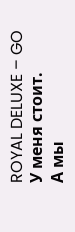ROYAL DELUXE – GO
У меня стоит.
А мы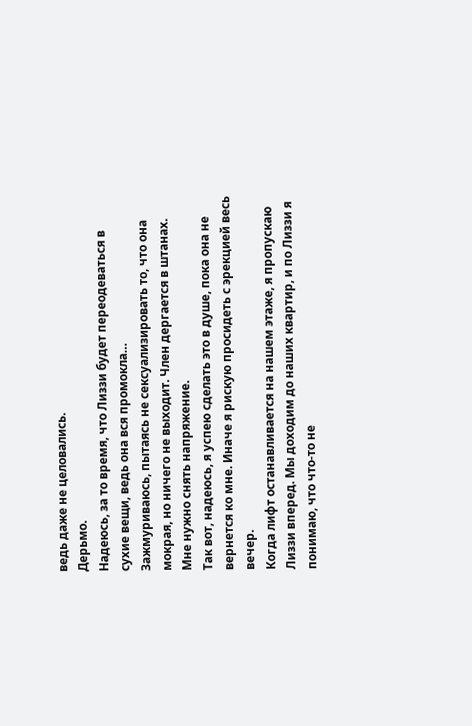ведь даже не целовались.
Дерьмо.
Надеюсь, за то время, что Лиззи будет переодеваться в сухие вещи, ведь она вся промокла…
Зажмуриваюсь, пытаясь не сексуализировать то, что она мокрая, но ничего не выходит. Член дергается в штанах.
Мне нужно снять напряжение.
Так вот, надеюсь, я успею сделать это в душе, пока она не вернется ко мне. Иначе я рискую просидеть с эрекцией весь вечер.
Когда лифт останавливается на нашем этаже, я пропускаю Лиззи вперед. Мы доходим до наших квартир, и по Лиззи я понимаю, что что-то не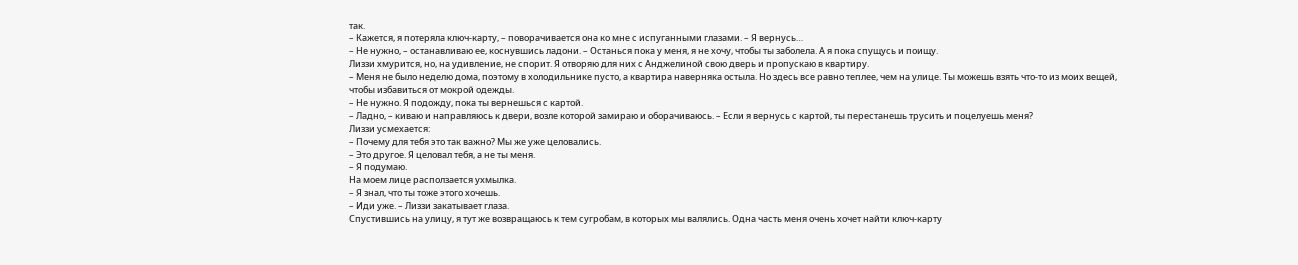так.
– Кажется, я потеряла ключ-карту, – поворачивается она ко мне с испуганными глазами. – Я вернусь…
– Не нужно, – останавливаю ее, коснувшись ладони. – Останься пока у меня, я не хочу, чтобы ты заболела. А я пока спущусь и поищу.
Лиззи хмурится, но, на удивление, не спорит. Я отворяю для них с Анджелиной свою дверь и пропускаю в квартиру.
– Меня не было неделю дома, поэтому в холодильнике пусто, а квартира наверняка остыла. Но здесь все равно теплее, чем на улице. Ты можешь взять что-то из моих вещей, чтобы избавиться от мокрой одежды.
– Не нужно. Я подожду, пока ты вернешься с картой.
– Ладно, – киваю и направляюсь к двери, возле которой замираю и оборачиваюсь. – Если я вернусь с картой, ты перестанешь трусить и поцелуешь меня?
Лиззи усмехается:
– Почему для тебя это так важно? Мы же уже целовались.
– Это другое. Я целовал тебя, а не ты меня.
– Я подумаю.
На моем лице расползается ухмылка.
– Я знал, что ты тоже этого хочешь.
– Иди уже. – Лиззи закатывает глаза.
Спустившись на улицу, я тут же возвращаюсь к тем сугробам, в которых мы валялись. Одна часть меня очень хочет найти ключ-карту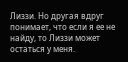Лиззи. Но другая вдруг понимает, что если я ее не найду, то Лиззи может остаться у меня.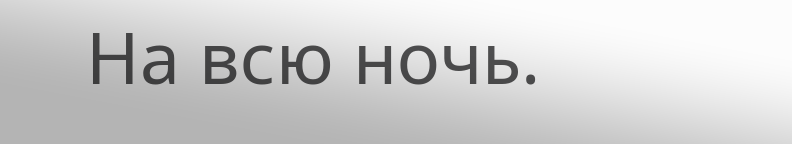На всю ночь.